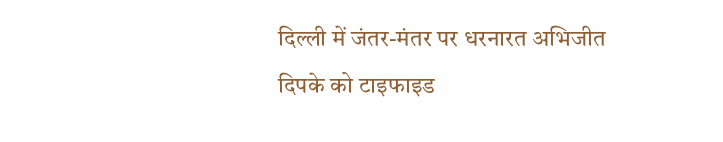दिल्ली में जंतर-मंतर पर धरनारत अभिजीत दिपके को टाइफाइड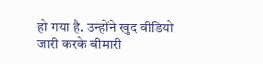हो गया है. उन्होंने खुद वीडियो जारी करके बीमारी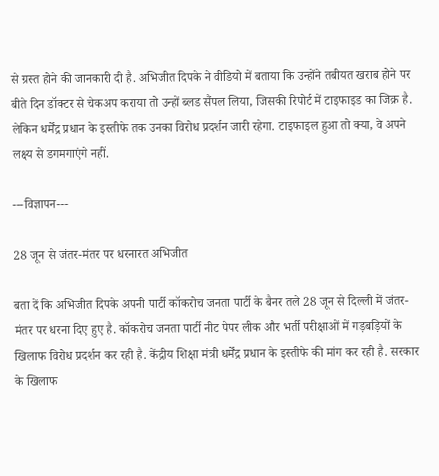से ग्रस्त होने की जानकारी दी है. अभिजीत दिपके ने वीडियो में बताया कि उन्होंने तबीयत खराब होने पर बीते दिन डॉक्टर से चेकअप कराया तो उन्हों ब्लड सैंपल लिया, जिसकी रिपोर्ट में टाइफाइड का जिक्र है. लेकिन धर्मेंद्र प्रधान के इस्तीफे तक उनका विरोध प्रदर्शन जारी रहेगा. टाइफाइल हुआ तो क्या, वे अपने लक्ष्य से डगमगाएंगे नहीं.

---विज्ञापन---

28 जून से जंतर-मंतर पर धरनारत अभिजीत

बता दें कि अभिजीत दिपके अपनी पार्टी कॉकरोच जनता पार्टी के बैनर तले 28 जून से दिल्ली में जंतर-मंतर पर धरना दिए हुए है. कॉकरोच जनता पार्टी नीट पेपर लीक और भर्ती परीक्षाओं में गड़बड़ियों के खिलाफ विरोध प्रदर्शन कर रही है. केंद्रीय शिक्षा मंत्री धर्मेंद्र प्रधान के इस्तीफे की मांग कर रही है. सरकार के खिलाफ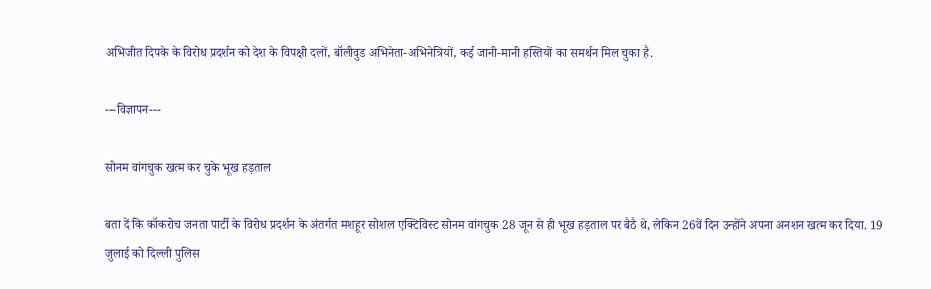अभिजीत दिपके के विरोध प्रदर्शन को देश के विपक्षी दलों, बॉलीवुड अभिनेता-अभिनेत्रियों, कई जानी-मानी हस्तियों का समर्थन मिल चुका है.

---विज्ञापन---

सोनम वांगचुक खत्म कर चुके भूख हड़ताल

बता दें कि कॉकरोच जनता पार्टी के विरोध प्रदर्शन के अंतर्गत मशहूर सोशल एक्टिविस्ट सोनम वांगचुक 28 जून से ही भूख हड़ताल पर बैठै थे, लेकिन 26वें दिन उन्होंने अपना अनशन खत्म कर दिया. 19 जुलाई को दिल्ली पुलिस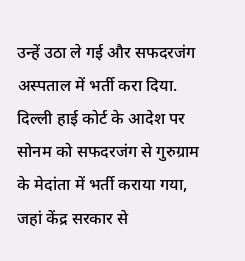उन्हें उठा ले गई और सफदरजंग अस्पताल में भर्ती करा दिया. दिल्ली हाई कोर्ट के आदेश पर सोनम को सफदरजंग से गुरुग्राम के मेदांता में भर्ती कराया गया, जहां केंद्र सरकार से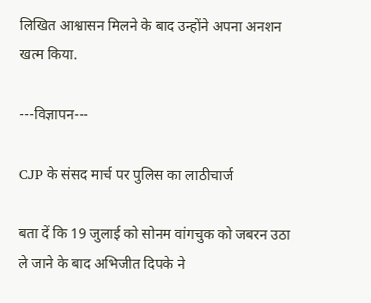लिखित आश्वासन मिलने के बाद उन्होंने अपना अनशन खत्म किया.

---विज्ञापन---

CJP के संसद मार्च पर पुलिस का लाठीचार्ज

बता दें कि 19 जुलाई को सोनम वांगचुक को जबरन उठा ले जाने के बाद अभिजीत दिपके ने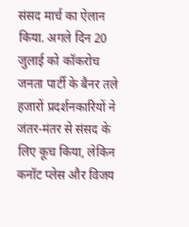संसद मार्च का ऐलान किया. अगले दिन 20 जुलाई को कॉकरोच जनता पार्टी के बैनर तले हजारों प्रदर्शनकारियों ने जंतर-मंतर से संसद के लिए कूच किया, लेकिन कनॉट प्लेस और विजय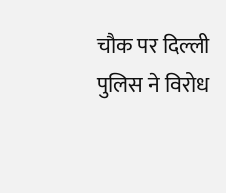चौक पर दिल्ली पुलिस ने विरोध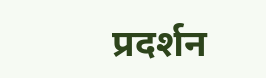प्रदर्शन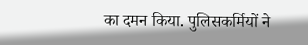का दमन किया. पुलिसकर्मियों ने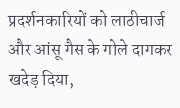प्रदर्शनकारियों को लाठीचार्ज और आंसू गैस के गोले दागकर खदेड़ दिया,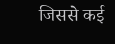जिससे कई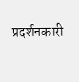प्रदर्शनकारी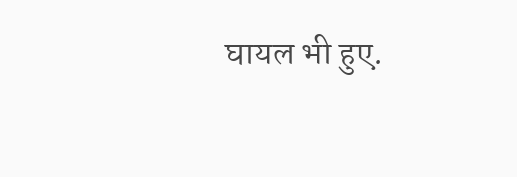घायल भी हुए.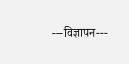---विज्ञापन---